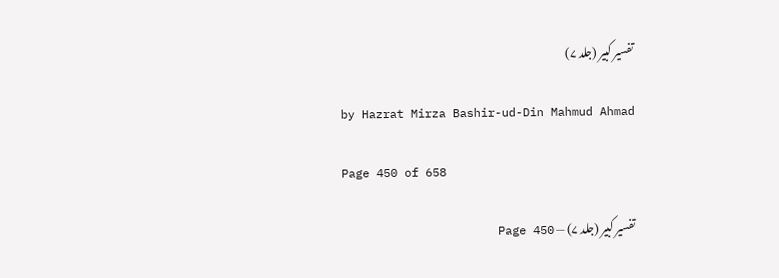تفسیر کبیر (جلد ۷)

by Hazrat Mirza Bashir-ud-Din Mahmud Ahmad

Page 450 of 658

تفسیر کبیر (جلد ۷) — Page 450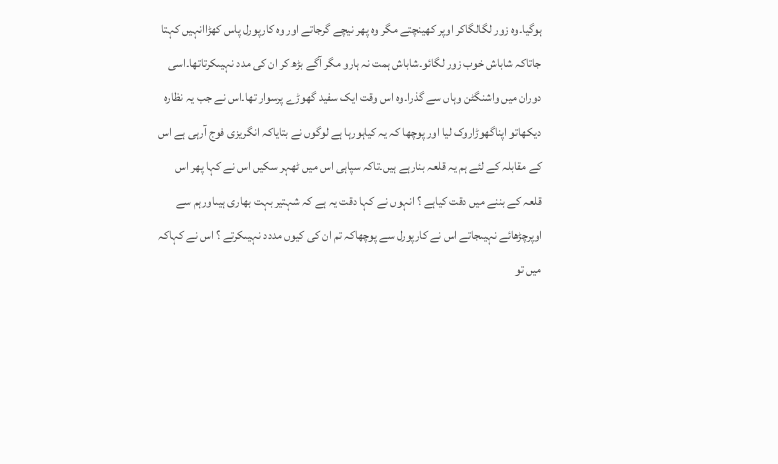ہوگیا۔وہ زور لگالگاکر اوپر کھینچتے مگر وہ پھر نیچے گرجاتے اور وہ کارپورل پاس کھڑاانہیں کہتا جاتاکہ شاباش خوب زور لگائو۔شاباش ہمت نہ ہارو مگر آگے بڑھ کر ان کی مدد نہیںکرتاتھا۔اسی دوران میں واشنگٹن وہاں سے گذرا۔وہ اس وقت ایک سفید گھوڑے پرسوار تھا۔اس نے جب یہ نظارہ دیکھاتو اپناگھوڑاروک لیا اور پوچھا کہ یہ کیاہورہا ہے لوگوں نے بتایاکہ انگریزی فوج آرہی ہے اس کے مقابلہ کے لئے ہم یہ قلعہ بنارہے ہیں۔تاکہ سپاہی اس میں ٹھہر سکیں اس نے کہا پھر اس قلعہ کے بننے میں دقت کیاہے ؟ انہوں نے کہا دقت یہ ہے کہ شہتیر بہت بھاری ہیںاورہم سے اوپرچڑھائے نہیںجاتے اس نے کارپورل سے پوچھاکہ تم ان کی کیوں مددد نہیںکرتے ؟ اس نے کہاکہ میں تو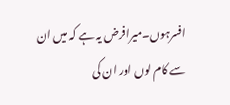افسرہوں۔میرافرض یہ ہے کہ میں ان سے کام لوں اور ان کی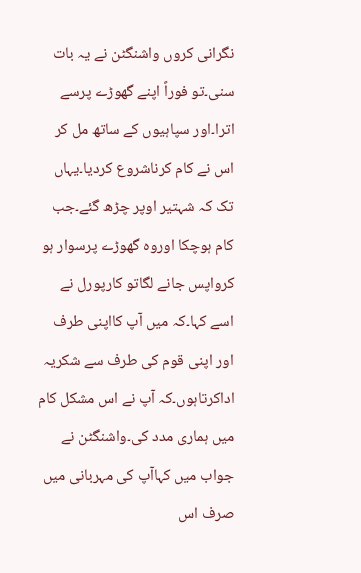نگرانی کروں واشنگٹن نے یہ بات سنی۔تو فوراً اپنے گھوڑے پرسے اترا۔اور سپاہیوں کے ساتھ مل کر اس نے کام کرناشروع کردیا۔یہاں تک کہ شہتیر اوپر چڑھ گئے۔جب کام ہوچکا اوروہ گھوڑے پرسوار ہو کرواپس جانے لگاتو کارپورل نے اسے کہا۔کہ میں آپ کااپنی طرف اور اپنی قوم کی طرف سے شکریہ اداکرتاہوں۔کہ آپ نے اس مشکل کام میں ہماری مدد کی۔واشنگٹن نے جواب میں کہاآپ کی مہربانی میں صرف اس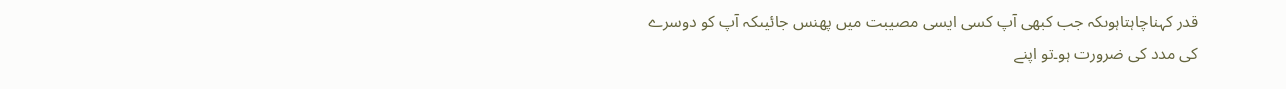قدر کہناچاہتاہوںکہ جب کبھی آپ کسی ایسی مصیبت میں پھنس جائیںکہ آپ کو دوسرے کی مدد کی ضرورت ہو۔تو اپنے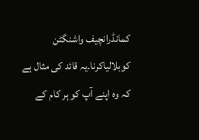کمانڈرانچیف واشنگٹن کوبلالیاکرنا۔یہ قائد کی مثال ہے کہ وہ اپنے آپ کو ہر کام کے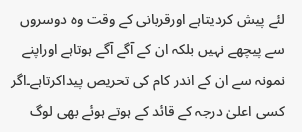لئے پیش کردیتاہے اورقربانی کے وقت وہ دوسروں سے پیچھے نہیں بلکہ ان کے آگے آگے ہوتاہے اوراپنے نمونہ سے ان کے اندر کام کی تحریص پیداکرتاہے۔اگر کسی اعلیٰ درجہ کے قائد کے ہوتے ہوئے بھی لوگ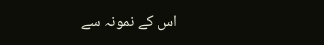اس کے نمونہ سے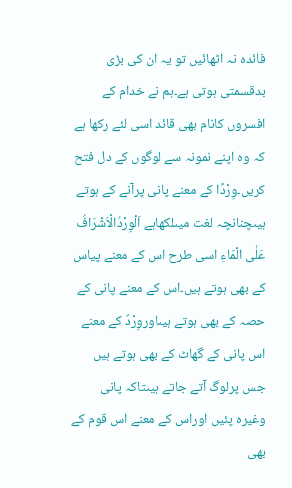فائدہ نہ اٹھائیں تو یہ ان کی بڑی بدقسمتی ہوتی ہے۔ہم نے خدام کے افسروں کانام بھی قائد اسی لئے رکھا ہے کہ وہ اپنے نمونہ سے لوگوں کے دل فتح کریں۔وِرْدًا کے معنے پانی پرآنے کے ہوتے ہیںچنانچہ لغت میںلکھاہے اَلْوِرْدُالْاَشْرَافُ عَلٰی الْمَاءِ اسی طرح اس کے معنے پیاس کے بھی ہوتے ہیں۔اس کے معنے پانی کے حصہ کے بھی ہوتے ہیںاوروِرْدٌ کے معنے اس پانی کے گھاٹ کے بھی ہوتے ہیں جس پرلوگ آتے جاتے ہیںتاکہ پانی وغیرہ پئیں اوراس کے معنے اس قوم کے بھی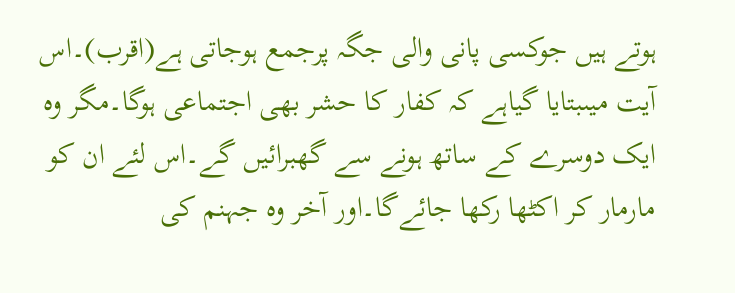ہوتے ہیں جوکسی پانی والی جگہ پرجمع ہوجاتی ہے(اقرب)۔اس آیت میںبتایا گیاہے کہ کفار کا حشر بھی اجتماعی ہوگا۔مگر وہ ایک دوسرے کے ساتھ ہونے سے گھبرائیں گے۔اس لئے ان کو مارمار کر اکٹھا رکھا جائےگا۔اور آخر وہ جہنم کی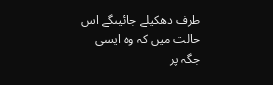طرف دھکیلے جائیںگے اس حالت میں کہ وہ ایسی جگہ پر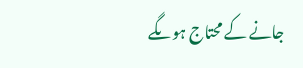جانے کے محتاج ہوںگے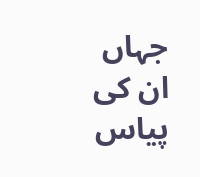جہاں ان کی پیاس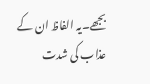بجھے۔یہ الفاظ ان کے عذاب کی شدت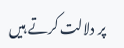پر دلالت کرتے ہیں